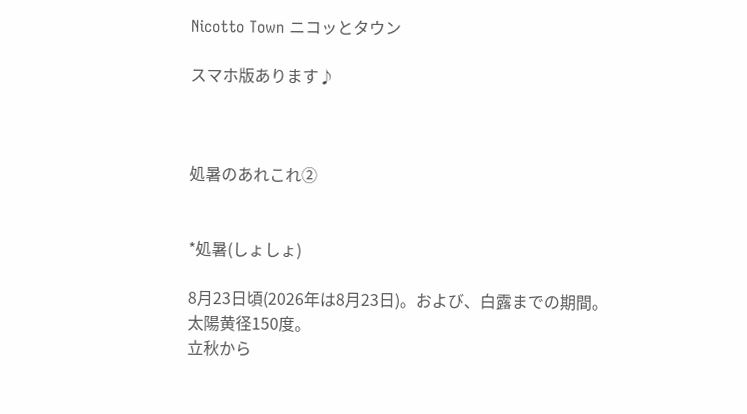Nicotto Town ニコッとタウン

スマホ版あります♪



処暑のあれこれ②


*処暑(しょしょ)

8月23日頃(2026年は8月23日)。および、白露までの期間。
太陽黄径150度。
立秋から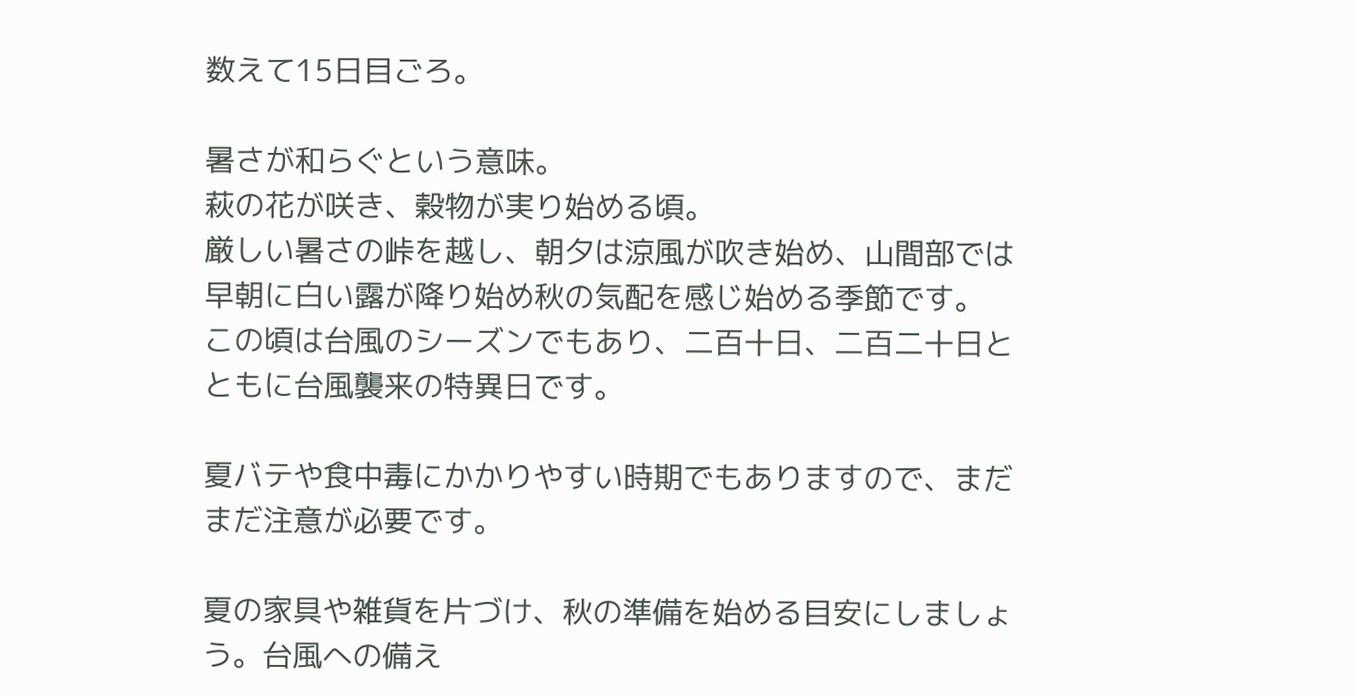数えて15日目ごろ。

暑さが和らぐという意味。
萩の花が咲き、穀物が実り始める頃。
厳しい暑さの峠を越し、朝夕は涼風が吹き始め、山間部では早朝に白い露が降り始め秋の気配を感じ始める季節です。
この頃は台風のシーズンでもあり、二百十日、二百二十日とともに台風襲来の特異日です。

夏バテや食中毒にかかりやすい時期でもありますので、まだまだ注意が必要です。

夏の家具や雑貨を片づけ、秋の準備を始める目安にしましょう。台風への備え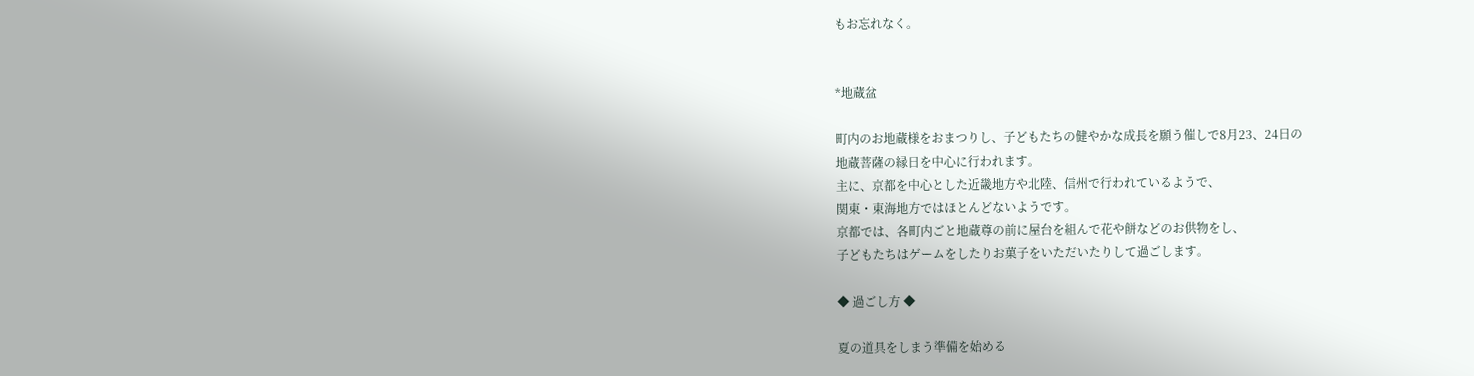もお忘れなく。


*地蔵盆

町内のお地蔵様をおまつりし、子どもたちの健やかな成長を願う催しで8月23、24日の
地蔵菩薩の縁日を中心に行われます。
主に、京都を中心とした近畿地方や北陸、信州で行われているようで、
関東・東海地方ではほとんどないようです。
京都では、各町内ごと地蔵尊の前に屋台を組んで花や餅などのお供物をし、
子どもたちはゲームをしたりお菓子をいただいたりして過ごします。

◆ 過ごし方 ◆

夏の道具をしまう準備を始める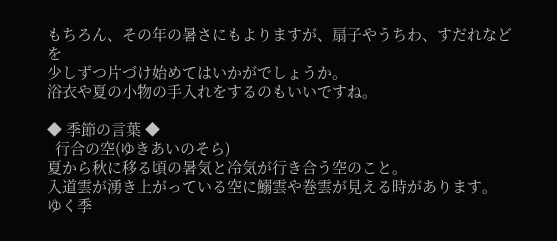もちろん、その年の暑さにもよりますが、扇子やうちわ、すだれなどを
少しずつ片づけ始めてはいかがでしょうか。
浴衣や夏の小物の手入れをするのもいいですね。

◆ 季節の言葉 ◆
  行合の空(ゆきあいのそら)
夏から秋に移る頃の暑気と冷気が行き合う空のこと。
入道雲が湧き上がっている空に鰯雲や巻雲が見える時があります。
ゆく季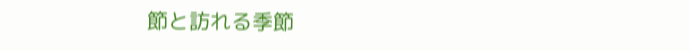節と訪れる季節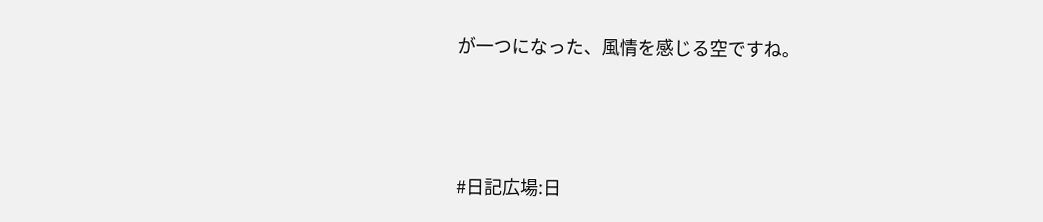が一つになった、風情を感じる空ですね。



#日記広場:日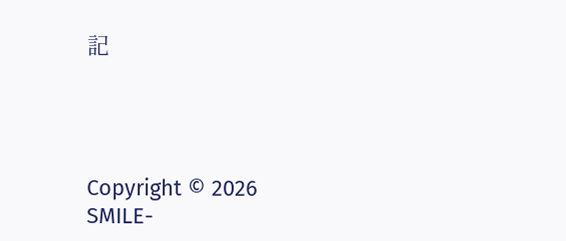記




Copyright © 2026 SMILE-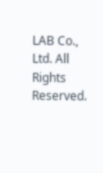LAB Co., Ltd. All Rights Reserved.